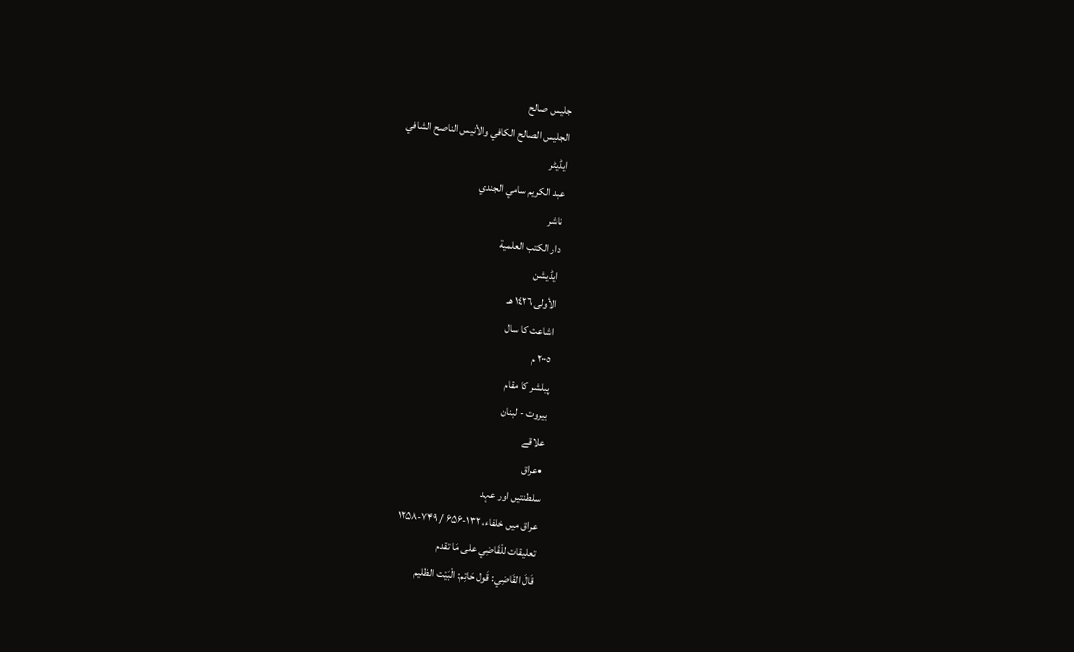جلیس صالح
الجليس الصالح الكافي والأنيس الناصح الشافي
ایڈیٹر
عبد الكريم سامي الجندي
ناشر
دار الكتب العلمية
ایڈیشن
الأولى ١٤٢٦ هـ
اشاعت کا سال
٢٠٠٥ م
پبلشر کا مقام
بيروت - لبنان
علاقے
•عراق
سلطنتیں اور عہد
عراق میں خلفاء، ۱۳۲-۶۵۶ / ۷۴۹-۱۲۵۸
تعليقات للْقَاضِي على مَا تقدم
قَالَ القَاضِي: قَول حَاتِم: الْبَيْت الظليم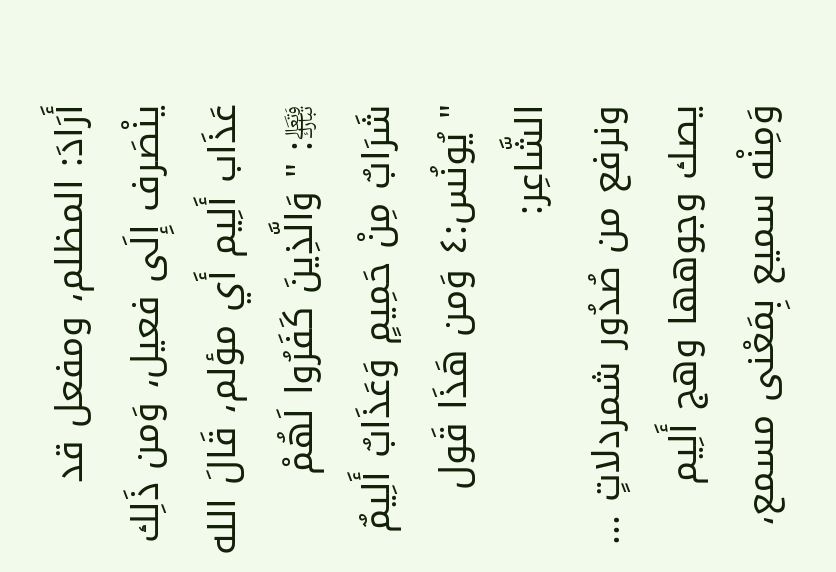أَرَادَ: المظلم، ومفعل قد ينْصَرف إِلَى فعيل، وَمن ذَلِك عَذَاب أَلِيم أَي مؤلم، قَالَ الله ﵎: " وَالَّذِينَ كَفَرُوا لَهُمْ شَرَابٌ مِنْ حَمِيمٍ وَعَذَابٌ أَلِيمٌ " يُونُس:٤ وَمن هَذَا قَول الشَّاعِر:
ونرفع من صُدُور شمردلاتٍ ... يصك وجوهها وهج أَلِيم
وَمِنْه سميع بِمَعْنى مسمع،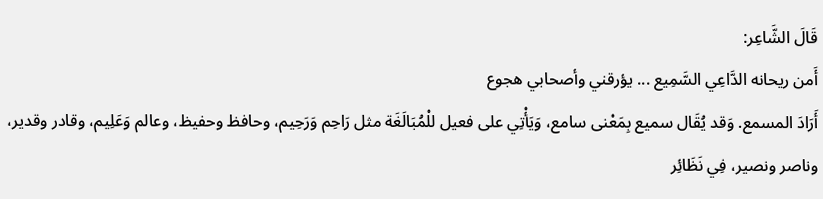قَالَ الشَّاعِر:
أَمن ريحانه الدَّاعِي السَّمِيع ... يؤرقني وأصحابي هجوع
أَرَادَ المسمع. وَقد يُقَال سميع بِمَعْنى سامع، وَيَأْتِي على فعيل للْمُبَالَغَة مثل رَاحِم وَرَحِيم، وحافظ وحفيظ، وعالم وَعَلِيم، وقادر وقدير، وناصر ونصير، فِي نَظَائِر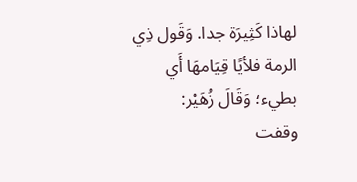لهاذا كَثِيرَة جدا. وَقَول ذِي الرمة فلأيًا قِيَامهَا أَي بطيء؛ وَقَالَ زُهَيْر:
وقفت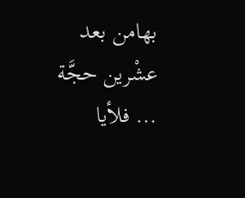بهامن بعد عشْرين حجَّة ... فلأيا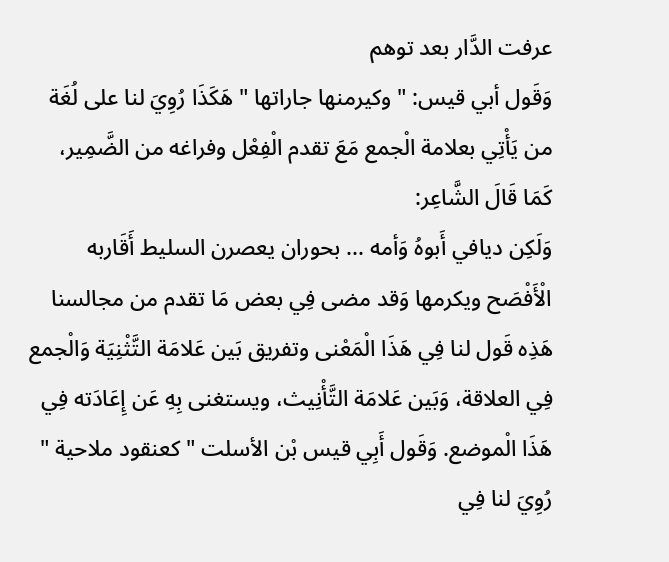عرفت الدَّار بعد توهم
وَقَول أبي قيس: " وكيرمنها جاراتها " هَكَذَا رُوِيَ لنا على لُغَة من يَأْتِي بعلامة الْجمع مَعَ تقدم الْفِعْل وفراغه من الضَّمِير، كَمَا قَالَ الشَّاعِر:
وَلَكِن ديافي أَبوهُ وَأمه ... بحوران يعصرن السليط أَقَاربه
الْأَفْصَح ويكرمها وَقد مضى فِي بعض مَا تقدم من مجالسنا هَذِه قَول لنا فِي هَذَا الْمَعْنى وتفريق بَين عَلامَة التَّثْنِيَة وَالْجمع فِي العلاقة، وَبَين عَلامَة التَّأْنِيث، ويستغنى بِهِ عَن إِعَادَته فِي هَذَا الْموضع. وَقَول أَبِي قيس بْن الأسلت " كعنقود ملاحية " رُوِيَ لنا فِي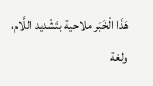هَذَا الْخَبَر ملاحية بتَشْديد اللَّام، ولغة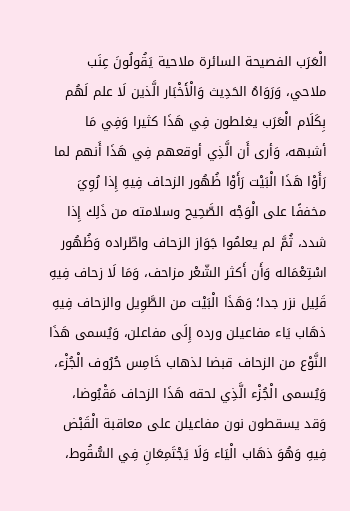الْعَرَب الفصيحة السائرة ملاحية يَقُولُونَ عِنَب ملاحي، وَرَوَاهُ الحَدِيث وَالْأَخْبَار الَّذين لَا علم لَهُم بِكَلَام الْعَرَب يغلطون فِي هَذَا كثيرا وَفِي مَا أشبهه، وَأرى أَن الَّذِي أوقعهم فِي هَذَا أَنهم لما رَأَوْا هَذَا الْبَيْت رَأَوْا ظُهُور الزحاف فِيهِ إِذا رُوِيَ مخففًا على الْوَجْه الصَّحِيح وسلامته من ذَلِك إِذا شدد، ثُمَّ لم يعلمُوا جَوَاز الزحاف واطّراده وَظُهُور اسْتِعْمَاله وَأَن أَكثر الشّعْر مزاحف، وَمَا لَا زحاف فِيهِ قَلِيل نزر جدا؛ وَهَذَا الْبَيْت من الطَّوِيل والزحاف فِيهِ ذهَاب يَاء مفاعيلن ورده إِلَى مفاعلن، وَيُسمى هَذَا النَّوْع من الزحاف قبضا لذهاب خَامِس حُرُوف الْجُزْء، وَيُسمى الْجُزْء الَّذِي لحقه هَذَا الزحاف مَقْبُوضا، وَقد يسقطون نون مفاعيلن على معاقبة الْقَبْض فِيهِ وَهُوَ ذهَاب الْيَاء وَلَا يَجْتَمِعَانِ فِي السُّقُوط،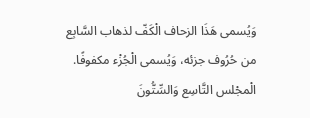وَيُسمى هَذَا الزحاف الْكَفّ لذهاب السَّابِع من حُرُوف جزئه، وَيُسمى الْجُزْء مكفوفًا.
الْمجْلس التَّاسِع وَالسِّتُّونَ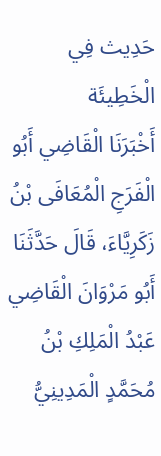حَدِيث فِي الْخَطِيئَة
أَخْبَرَنَا الْقَاضِي أَبُو الْفَرَجِ الْمُعَافَى بْنُ زَكَرِيَّاءَ، قَالَ حَدَّثَنَا أَبُو مَرْوَانَ الْقَاضِي عَبْدُ الْمَلِكِ بْنُ مُحَمَّدٍ الْمَدِينِيُّ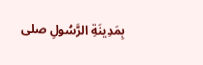بِمَدِينَةِ الرَّسُولِ صلى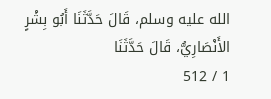الله عليه وسلم، قَالَ حَدَّثَنَا أَبُو بِشْرٍ الأَنْصَارِيُّ، قَالَ حَدَّثَنَا
1 / 512